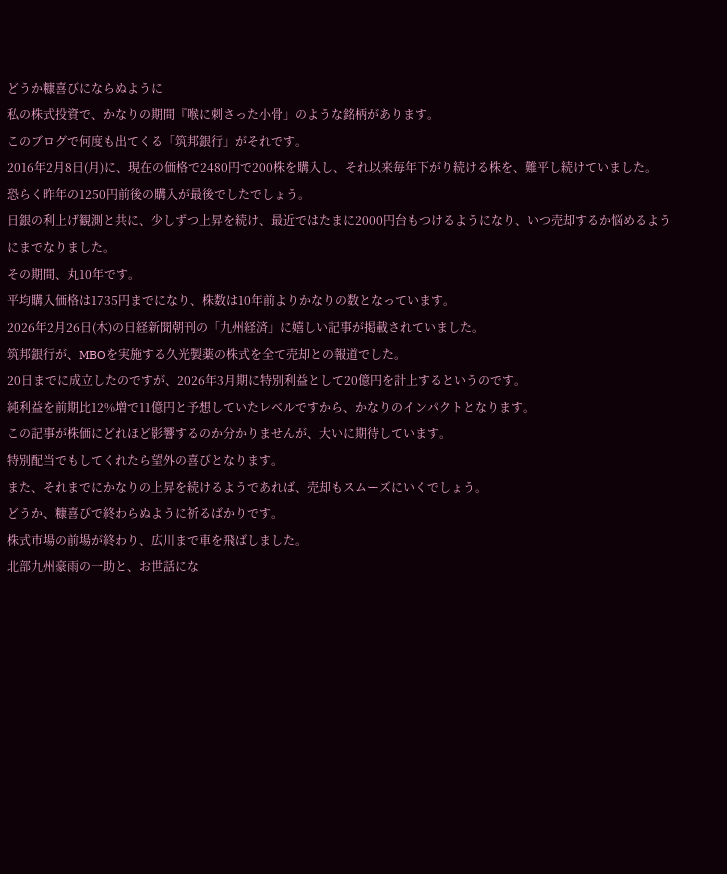どうか糠喜びにならぬように
私の株式投資で、かなりの期間『喉に刺さった小骨」のような銘柄があります。
このブログで何度も出てくる「筑邦銀行」がそれです。
2016年2月8日(月)に、現在の価格で2480円で200株を購入し、それ以来毎年下がり続ける株を、難平し続けていました。
恐らく昨年の1250円前後の購入が最後でしたでしょう。
日銀の利上げ観測と共に、少しずつ上昇を続け、最近ではたまに2000円台もつけるようになり、いつ売却するか悩めるようにまでなりました。
その期間、丸10年です。
平均購入価格は1735円までになり、株数は10年前よりかなりの数となっています。
2026年2月26日(木)の日経新聞朝刊の「九州経済」に嬉しい記事が掲載されていました。
筑邦銀行が、MBOを実施する久光製薬の株式を全て売却との報道でした。
20日までに成立したのですが、2026年3月期に特別利益として20億円を計上するというのです。
純利益を前期比12%増で11億円と予想していたレベルですから、かなりのインパクトとなります。
この記事が株価にどれほど影響するのか分かりませんが、大いに期待しています。
特別配当でもしてくれたら望外の喜びとなります。
また、それまでにかなりの上昇を続けるようであれば、売却もスムーズにいくでしょう。
どうか、糠喜びで終わらぬように祈るばかりです。
株式市場の前場が終わり、広川まで車を飛ばしました。
北部九州豪雨の一助と、お世話にな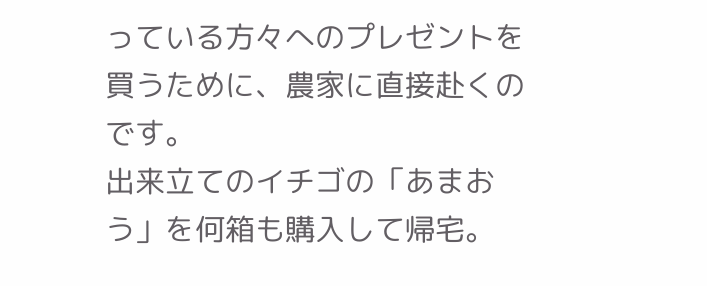っている方々へのプレゼントを買うために、農家に直接赴くのです。
出来立てのイチゴの「あまおう」を何箱も購入して帰宅。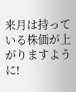来月は持っている株価が上がりますように!